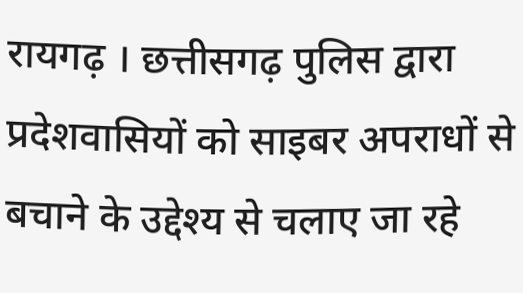रायगढ़ । छत्तीसगढ़ पुलिस द्वारा प्रदेशवासियों को साइबर अपराधों से बचाने के उद्देश्य से चलाए जा रहे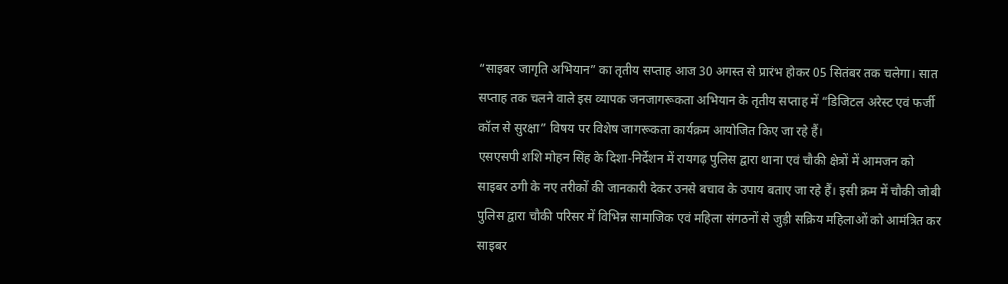“साइबर जागृति अभियान” का तृतीय सप्ताह आज 30 अगस्त से प्रारंभ होकर 05 सितंबर तक चलेगा। सात सप्ताह तक चलने वाले इस व्यापक जनजागरूकता अभियान के तृतीय सप्ताह में “डिजिटल अरेस्ट एवं फर्जी कॉल से सुरक्षा” विषय पर विशेष जागरूकता कार्यक्रम आयोजित किए जा रहे हैं।
एसएसपी शशि मोहन सिंह के दिशा-निर्देशन में रायगढ़ पुलिस द्वारा थाना एवं चौकी क्षेत्रों में आमजन को साइबर ठगी के नए तरीकों की जानकारी देकर उनसे बचाव के उपाय बताए जा रहे हैं। इसी क्रम में चौकी जोबी पुलिस द्वारा चौकी परिसर में विभिन्न सामाजिक एवं महिला संगठनों से जुड़ी सक्रिय महिलाओं को आमंत्रित कर साइबर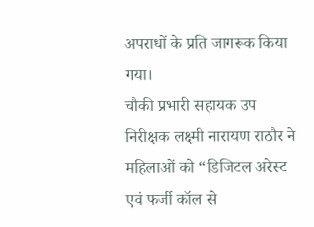अपराधों के प्रति जागरूक किया गया।
चौकी प्रभारी सहायक उप निरीक्षक लक्ष्मी नारायण राठौर ने महिलाओं को “डिजिटल अरेस्ट एवं फर्जी कॉल से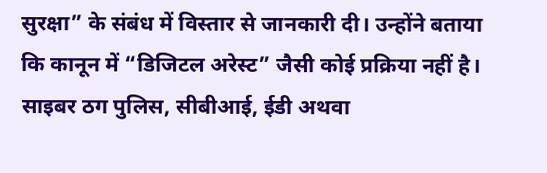सुरक्षा” के संबंध में विस्तार से जानकारी दी। उन्होंने बताया कि कानून में “डिजिटल अरेस्ट” जैसी कोई प्रक्रिया नहीं है। साइबर ठग पुलिस, सीबीआई, ईडी अथवा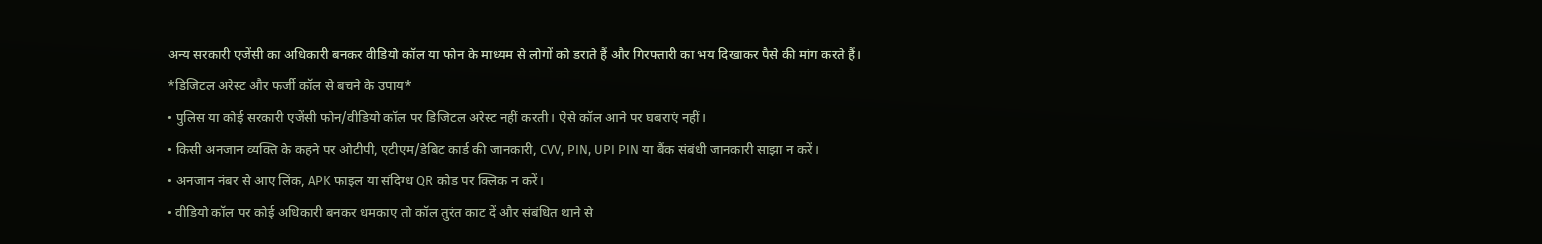अन्य सरकारी एजेंसी का अधिकारी बनकर वीडियो कॉल या फोन के माध्यम से लोगों को डराते हैं और गिरफ्तारी का भय दिखाकर पैसे की मांग करते हैं।
*डिजिटल अरेस्ट और फर्जी कॉल से बचने के उपाय*
• पुलिस या कोई सरकारी एजेंसी फोन/वीडियो कॉल पर डिजिटल अरेस्ट नहीं करती। ऐसे कॉल आने पर घबराएं नहीं।
• किसी अनजान व्यक्ति के कहने पर ओटीपी, एटीएम/डेबिट कार्ड की जानकारी, CVV, PIN, UPI PIN या बैंक संबंधी जानकारी साझा न करें।
• अनजान नंबर से आए लिंक, APK फाइल या संदिग्ध QR कोड पर क्लिक न करें।
• वीडियो कॉल पर कोई अधिकारी बनकर धमकाए तो कॉल तुरंत काट दें और संबंधित थाने से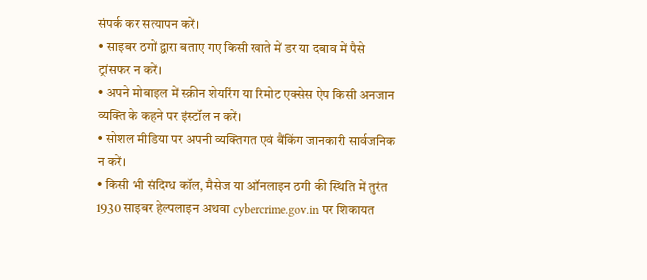संपर्क कर सत्यापन करें।
• साइबर ठगों द्वारा बताए गए किसी खाते में डर या दबाव में पैसे ट्रांसफर न करें।
• अपने मोबाइल में स्क्रीन शेयरिंग या रिमोट एक्सेस ऐप किसी अनजान व्यक्ति के कहने पर इंस्टॉल न करें।
• सोशल मीडिया पर अपनी व्यक्तिगत एवं बैंकिंग जानकारी सार्वजनिक न करें।
• किसी भी संदिग्ध कॉल, मैसेज या ऑनलाइन ठगी की स्थिति में तुरंत 1930 साइबर हेल्पलाइन अथवा cybercrime.gov.in पर शिकायत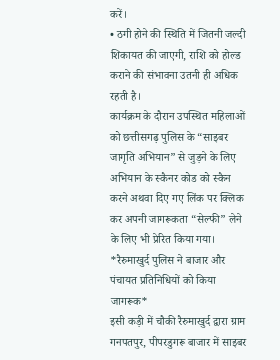करें।
• ठगी होने की स्थिति में जितनी जल्दी शिकायत की जाएगी, राशि को होल्ड कराने की संभावना उतनी ही अधिक रहती है।
कार्यक्रम के दौरान उपस्थित महिलाओं को छत्तीसगढ़ पुलिस के “साइबर जागृति अभियान” से जुड़ने के लिए अभियान के स्कैनर कोड को स्कैन करने अथवा दिए गए लिंक पर क्लिक कर अपनी जागरूकता “सेल्फी” लेने के लिए भी प्रेरित किया गया।
*रैरुमाखुर्द पुलिस ने बाजार और पंचायत प्रतिनिधियों को किया जागरूक*
इसी कड़ी में चौकी रैरुमाखुर्द द्वारा ग्राम गनपतपुर, पीपरडुगरू बाजार में साइबर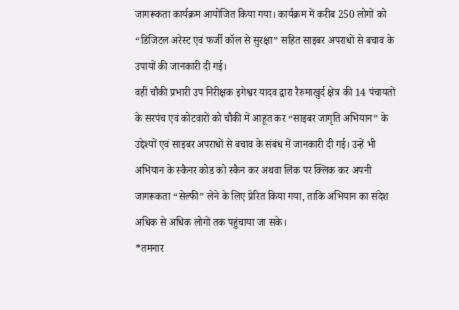जागरूकता कार्यक्रम आयोजित किया गया। कार्यक्रम में करीब 250 लोगों को “डिजिटल अरेस्ट एवं फर्जी कॉल से सुरक्षा” सहित साइबर अपराधों से बचाव के उपायों की जानकारी दी गई।
वहीं चौकी प्रभारी उप निरीक्षक इगेश्वर यादव द्वारा रैरुमाखुर्द क्षेत्र की 14 पंचायतों के सरपंच एवं कोटवारों को चौकी में आहूत कर “साइबर जागृति अभियान” के उद्देश्यों एवं साइबर अपराधों से बचाव के संबंध में जानकारी दी गई। उन्हें भी अभियान के स्कैनर कोड को स्कैन कर अथवा लिंक पर क्लिक कर अपनी जागरूकता “सेल्फी” लेने के लिए प्रेरित किया गया, ताकि अभियान का संदेश अधिक से अधिक लोगों तक पहुंचाया जा सके।
*तमनार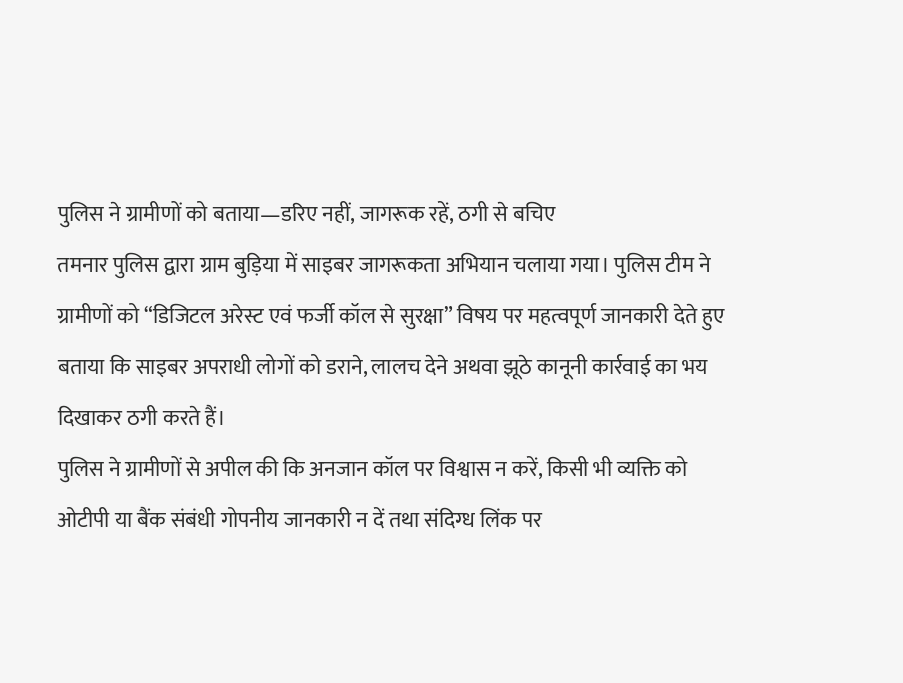पुलिस ने ग्रामीणों को बताया—डरिए नहीं, जागरूक रहें, ठगी से बचिए
तमनार पुलिस द्वारा ग्राम बुड़िया में साइबर जागरूकता अभियान चलाया गया। पुलिस टीम ने ग्रामीणों को “डिजिटल अरेस्ट एवं फर्जी कॉल से सुरक्षा” विषय पर महत्वपूर्ण जानकारी देते हुए बताया कि साइबर अपराधी लोगों को डराने, लालच देने अथवा झूठे कानूनी कार्रवाई का भय दिखाकर ठगी करते हैं।
पुलिस ने ग्रामीणों से अपील की कि अनजान कॉल पर विश्वास न करें, किसी भी व्यक्ति को ओटीपी या बैंक संबंधी गोपनीय जानकारी न दें तथा संदिग्ध लिंक पर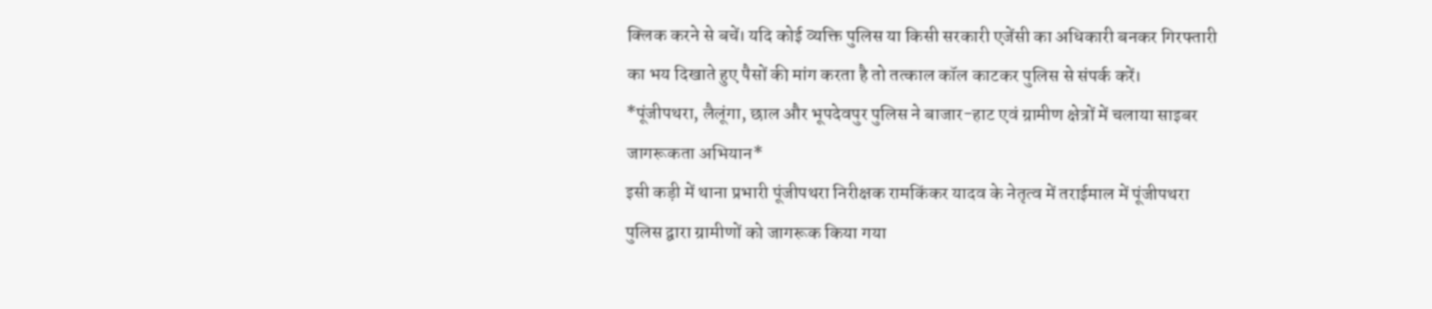क्लिक करने से बचें। यदि कोई व्यक्ति पुलिस या किसी सरकारी एजेंसी का अधिकारी बनकर गिरफ्तारी का भय दिखाते हुए पैसों की मांग करता है तो तत्काल कॉल काटकर पुलिस से संपर्क करें।
*पूंजीपथरा, लैलूंगा, छाल और भूपदेवपुर पुलिस ने बाजार-हाट एवं ग्रामीण क्षेत्रों में चलाया साइबर जागरूकता अभियान*
इसी कड़ी में थाना प्रभारी पूंजीपथरा निरीक्षक रामकिंकर यादव के नेतृत्व में तराईमाल में पूंजीपथरा पुलिस द्वारा ग्रामीणों को जागरूक किया गया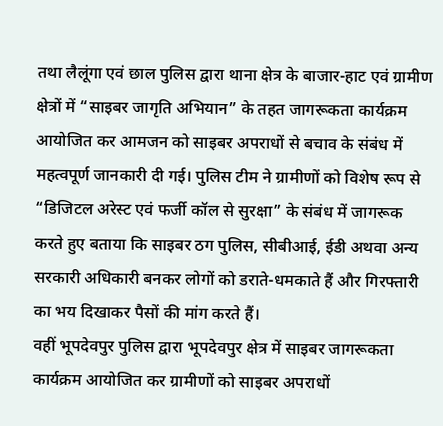तथा लैलूंगा एवं छाल पुलिस द्वारा थाना क्षेत्र के बाजार-हाट एवं ग्रामीण क्षेत्रों में “साइबर जागृति अभियान” के तहत जागरूकता कार्यक्रम आयोजित कर आमजन को साइबर अपराधों से बचाव के संबंध में महत्वपूर्ण जानकारी दी गई। पुलिस टीम ने ग्रामीणों को विशेष रूप से “डिजिटल अरेस्ट एवं फर्जी कॉल से सुरक्षा” के संबंध में जागरूक करते हुए बताया कि साइबर ठग पुलिस, सीबीआई, ईडी अथवा अन्य सरकारी अधिकारी बनकर लोगों को डराते-धमकाते हैं और गिरफ्तारी का भय दिखाकर पैसों की मांग करते हैं।
वहीं भूपदेवपुर पुलिस द्वारा भूपदेवपुर क्षेत्र में साइबर जागरूकता कार्यक्रम आयोजित कर ग्रामीणों को साइबर अपराधों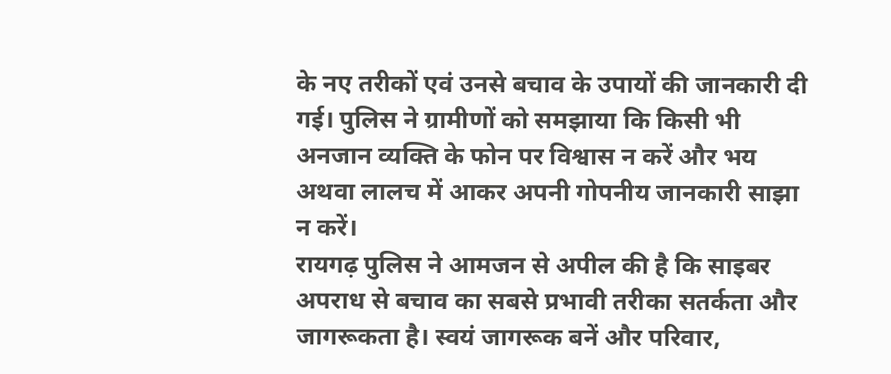के नए तरीकों एवं उनसे बचाव के उपायों की जानकारी दी गई। पुलिस ने ग्रामीणों को समझाया कि किसी भी अनजान व्यक्ति के फोन पर विश्वास न करें और भय अथवा लालच में आकर अपनी गोपनीय जानकारी साझा न करें।
रायगढ़ पुलिस ने आमजन से अपील की है कि साइबर अपराध से बचाव का सबसे प्रभावी तरीका सतर्कता और जागरूकता है। स्वयं जागरूक बनें और परिवार,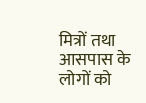मित्रों तथा आसपास के लोगों को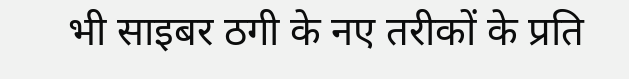भी साइबर ठगी के नए तरीकों के प्रति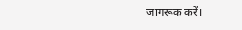जागरूक करें।